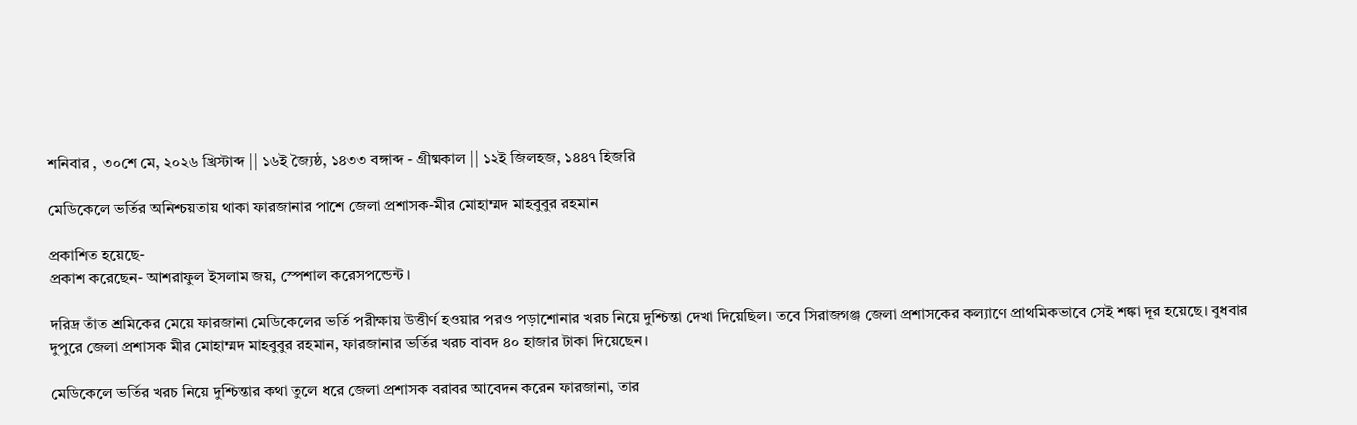শনিবার , ৩০শে মে, ২০২৬ খ্রিস্টাব্দ || ১৬ই জ্যৈষ্ঠ, ১৪৩৩ বঙ্গাব্দ - গ্রীষ্মকাল || ১২ই জিলহজ, ১৪৪৭ হিজরি

মেডিকেলে ভর্তির অনিশ্চয়তায় থাকা ফারজানার পাশে জেলা প্রশাসক-মীর মোহাম্মদ মাহবুবুর রহমান

প্রকাশিত হয়েছে-
প্রকাশ করেছেন- আশরাফুল ইসলাম জয়, স্পেশাল করেসপন্ডেন্ট ।

দরিদ্র তাঁত শ্রমিকের মেয়ে ফারজানা মেডিকেলের ভর্তি পরীক্ষায় উত্তীর্ণ হওয়ার পরও পড়াশোনার খরচ নিয়ে দুশ্চিন্তা দেখা দিয়েছিল। তবে সিরাজগঞ্জ জেলা প্রশাসকের কল্যাণে প্রাথমিকভাবে সেই শঙ্কা দূর হয়েছে। বুধবার দুপুরে জেলা প্রশাসক মীর মোহাম্মদ মাহবুবুর রহমান, ফারজানার ভর্তির খরচ বাবদ ৪০ হাজার টাকা দিয়েছেন।

মেডিকেলে ভর্তির খরচ নিয়ে দুশ্চিন্তার কথা তুলে ধ‌রে জেলা প্রশাসক বরাবর আবেদন করেন ফারজানা, তার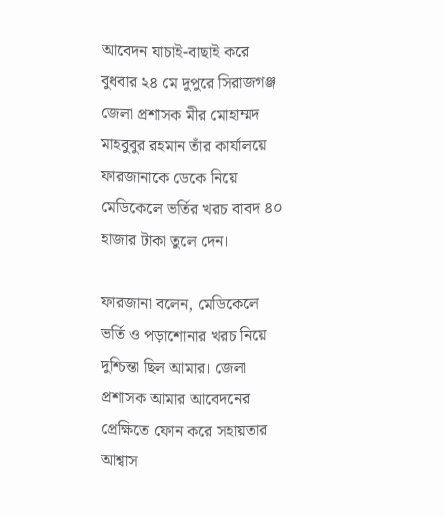আবেদন যাচাই-বাছাই ক‌রে বুধবার ২‌৪ মে দুপুরে সিরাজগঞ্জ জেলা প্রশাসক মীর মোহাম্মদ মাহবুবুর রহমান তাঁর কার্যালয়ে ফারজানা‌কে ডেকে নিয়ে মেডিকেলে ভর্তির খরচ বাবদ ৪০ হাজার টাকা তুলে দেন।

ফারজানা বলেন, মেডিকেলে ভর্তি ও পড়াশোনার খরচ নিয়ে দুশ্চিন্তা ছিল আমার। জেলা প্রশাসক আমার আবেদনের প্রেক্ষিতে ফোন করে সহায়তার আশ্বাস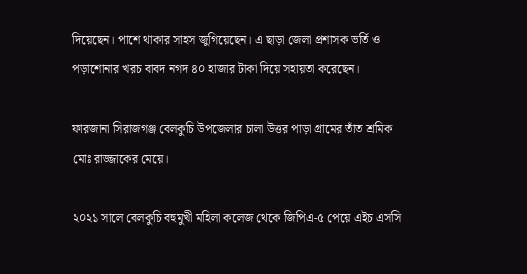দিয়েছেন। পাশে থাকার সাহস জুগিয়েছেন। এ ছাড়া জেলা প্রশাসক ভর্তি ও পড়াশোনার খরচ বাবদ নগদ ৪০ হাজার টাকা দিয়ে সহায়তা করেছেন।

ফারজানা সিরাজগঞ্জ বেলকু‌চি উপজেলার চালা উত্তর পাড়া গ্রামের তাঁত শ্রমিক মোঃ রাজ্জা‌কের মেয়ে।

২০২১ সালে বেলকুচি বহুমুখী মহিলা কলেজ থেকে জিপিএ-৫ পেয়ে এইচ এসসি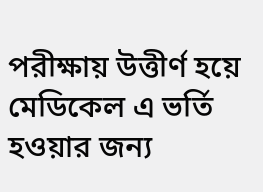পরীক্ষায় উত্তীর্ণ হয়ে মেডিকেল এ ভর্তি হওয়ার জন্য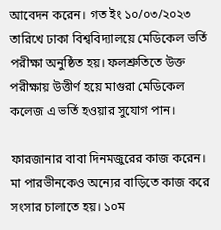আবেদন ক‌রেন। গত ইং ১০/০৩/২০২৩ তারিখে ঢাকা বিশ্ববিদ্যালয়ে মেডিকেল ভর্তি পরীক্ষা অনুষ্ঠিত হয়। ফলশ্রুতিতে উক্ত পরীক্ষায় উত্তীর্ণ হয়ে মাগুরা মেডিকেল কলেজ এ ভর্তি হওয়ার সুযোগ পান।

ফারজানার বাবা দিনমজুরের কাজ করেন। মা পারভীন‌কেও অন্যের বাড়িতে কাজ করে সংসার চালাতে হয়। ১০ম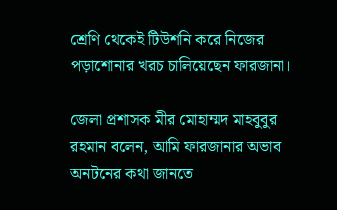শ্রেণি থেকেই টিউশনি করে নিজের পড়াশোনার খরচ চালিয়ে‌ছেন ফারজানা।

জেলা প্রশাসক মীর মোহাম্মদ মাহবুবুর রহমান বলেন, আ‌মি ফারজানার অভাব অনটনের কথা জানতে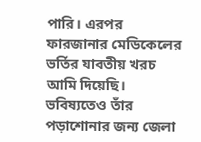পারি। এরপর ফারজানার মেডিকেলের ভর্তির যাবতীয় খরচ আমি দিয়েছি। ভবিষ্যতেও তাঁর পড়াশোনার জন্য জেলা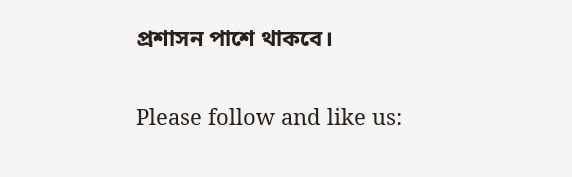প্রশাসন পাশে থাকবে।

Please follow and like us: